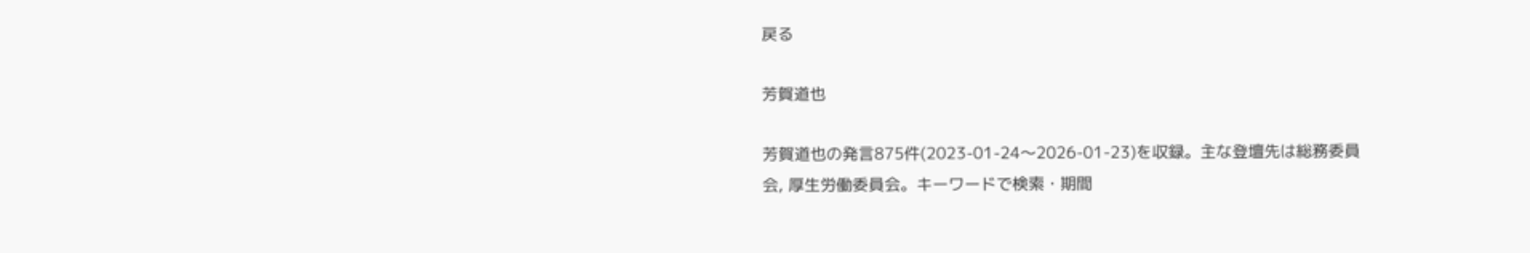戻る

芳賀道也

芳賀道也の発言875件(2023-01-24〜2026-01-23)を収録。主な登壇先は総務委員会, 厚生労働委員会。キーワードで検索・期間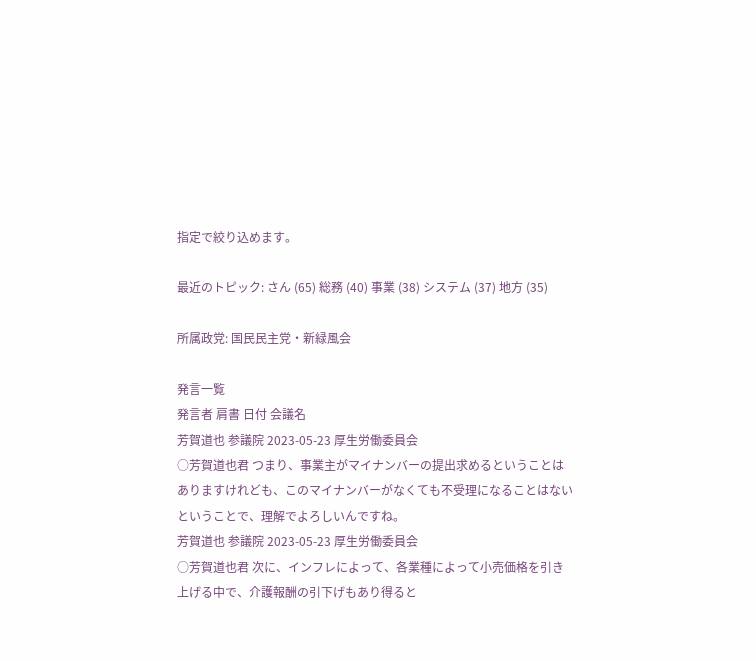指定で絞り込めます。

最近のトピック: さん (65) 総務 (40) 事業 (38) システム (37) 地方 (35)

所属政党: 国民民主党・新緑風会

発言一覧
発言者 肩書 日付 会議名
芳賀道也 参議院 2023-05-23 厚生労働委員会
○芳賀道也君 つまり、事業主がマイナンバーの提出求めるということはありますけれども、このマイナンバーがなくても不受理になることはないということで、理解でよろしいんですね。
芳賀道也 参議院 2023-05-23 厚生労働委員会
○芳賀道也君 次に、インフレによって、各業種によって小売価格を引き上げる中で、介護報酬の引下げもあり得ると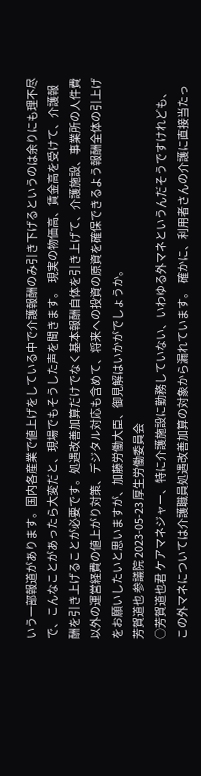いう一部報道があります。国内各産業で値上げをしている中で介護報酬のみ引き下げるというのは余りにも理不尽で、こんなことがあったら大変だと、現場でもそうした声を聞きます。  現実の物価高、賃金高を受けて、介護報酬を引き上げることが必要です。処遇改善加算だけでなく基本報酬自体を引き上げて、介護施設、事業所の人件費以外の運営経費の値上がり対策、デジタル対応も含めて、将来への投資の原資を確保できるよう報酬全体の引上げをお願いしたいと思いますが、加藤労働大臣、御見解はいかがでしょうか。
芳賀道也 参議院 2023-05-23 厚生労働委員会
○芳賀道也君 ケアマネジャー、特に介護施設に勤務していない、いわゆる外マネというんだそうですけれども、この外マネについては介護職員処遇改善加算の対象から漏れています。  確かに、利用者さんの介護に直接当たっ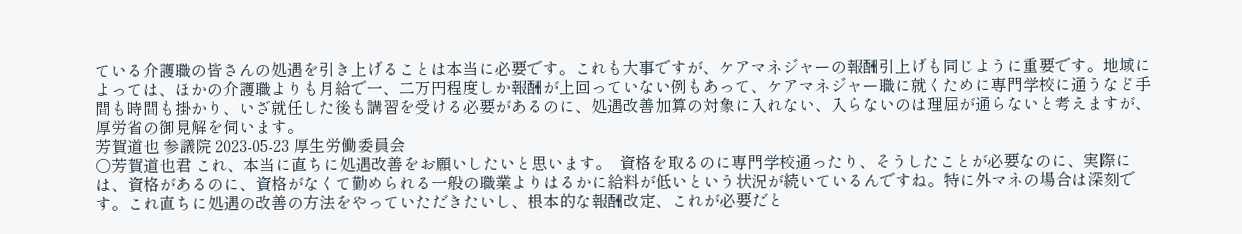ている介護職の皆さんの処遇を引き上げることは本当に必要です。これも大事ですが、ケアマネジャーの報酬引上げも同じように重要です。地域によっては、ほかの介護職よりも月給で一、二万円程度しか報酬が上回っていない例もあって、ケアマネジャー職に就くために専門学校に通うなど手間も時間も掛かり、いざ就任した後も講習を受ける必要があるのに、処遇改善加算の対象に入れない、入らないのは理屈が通らないと考えますが、厚労省の御見解を伺います。
芳賀道也 参議院 2023-05-23 厚生労働委員会
○芳賀道也君 これ、本当に直ちに処遇改善をお願いしたいと思います。  資格を取るのに専門学校通ったり、そうしたことが必要なのに、実際には、資格があるのに、資格がなくて勤められる一般の職業よりはるかに給料が低いという状況が続いているんですね。特に外マネの場合は深刻です。これ直ちに処遇の改善の方法をやっていただきたいし、根本的な報酬改定、これが必要だと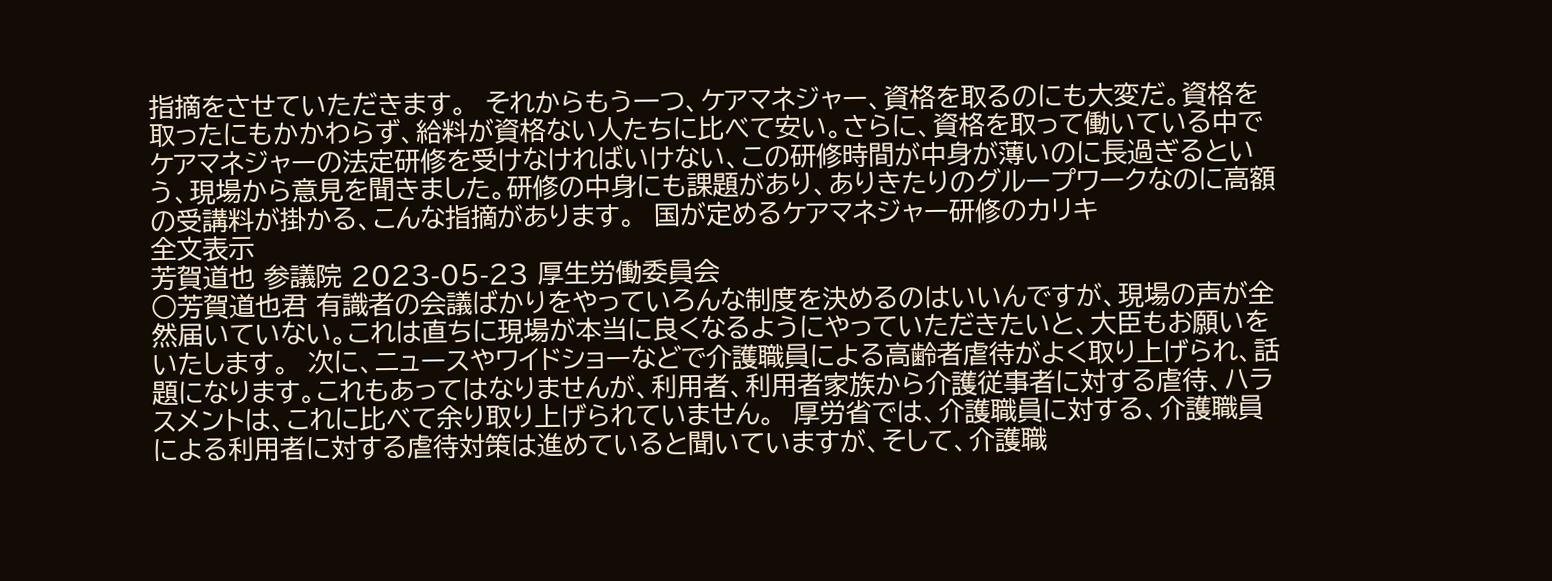指摘をさせていただきます。  それからもう一つ、ケアマネジャー、資格を取るのにも大変だ。資格を取ったにもかかわらず、給料が資格ない人たちに比べて安い。さらに、資格を取って働いている中でケアマネジャーの法定研修を受けなければいけない、この研修時間が中身が薄いのに長過ぎるという、現場から意見を聞きました。研修の中身にも課題があり、ありきたりのグループワークなのに高額の受講料が掛かる、こんな指摘があります。  国が定めるケアマネジャー研修のカリキ
全文表示
芳賀道也 参議院 2023-05-23 厚生労働委員会
○芳賀道也君 有識者の会議ばかりをやっていろんな制度を決めるのはいいんですが、現場の声が全然届いていない。これは直ちに現場が本当に良くなるようにやっていただきたいと、大臣もお願いをいたします。  次に、ニュースやワイドショーなどで介護職員による高齢者虐待がよく取り上げられ、話題になります。これもあってはなりませんが、利用者、利用者家族から介護従事者に対する虐待、ハラスメントは、これに比べて余り取り上げられていません。  厚労省では、介護職員に対する、介護職員による利用者に対する虐待対策は進めていると聞いていますが、そして、介護職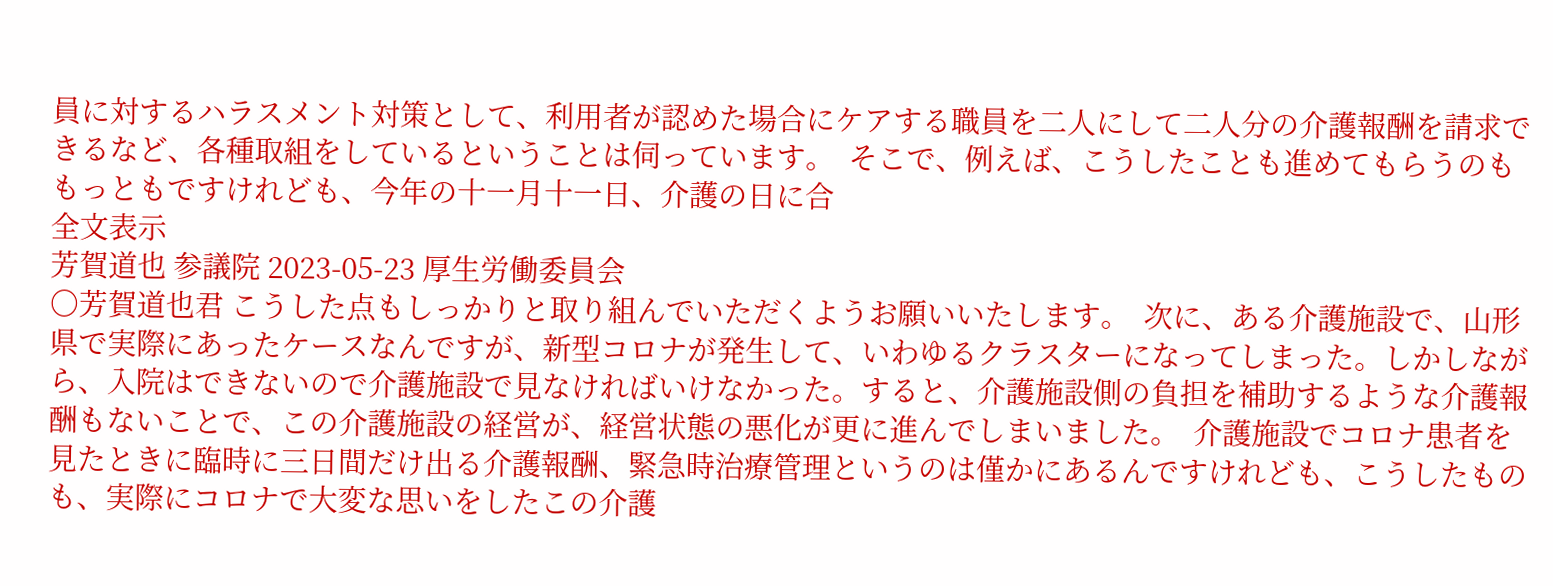員に対するハラスメント対策として、利用者が認めた場合にケアする職員を二人にして二人分の介護報酬を請求できるなど、各種取組をしているということは伺っています。  そこで、例えば、こうしたことも進めてもらうのももっともですけれども、今年の十一月十一日、介護の日に合
全文表示
芳賀道也 参議院 2023-05-23 厚生労働委員会
○芳賀道也君 こうした点もしっかりと取り組んでいただくようお願いいたします。  次に、ある介護施設で、山形県で実際にあったケースなんですが、新型コロナが発生して、いわゆるクラスターになってしまった。しかしながら、入院はできないので介護施設で見なければいけなかった。すると、介護施設側の負担を補助するような介護報酬もないことで、この介護施設の経営が、経営状態の悪化が更に進んでしまいました。  介護施設でコロナ患者を見たときに臨時に三日間だけ出る介護報酬、緊急時治療管理というのは僅かにあるんですけれども、こうしたものも、実際にコロナで大変な思いをしたこの介護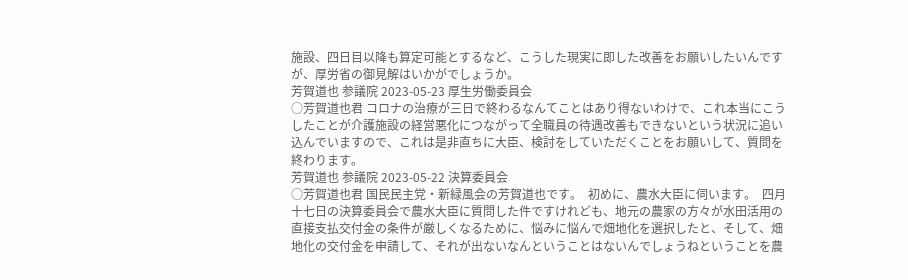施設、四日目以降も算定可能とするなど、こうした現実に即した改善をお願いしたいんですが、厚労省の御見解はいかがでしょうか。
芳賀道也 参議院 2023-05-23 厚生労働委員会
○芳賀道也君 コロナの治療が三日で終わるなんてことはあり得ないわけで、これ本当にこうしたことが介護施設の経営悪化につながって全職員の待遇改善もできないという状況に追い込んでいますので、これは是非直ちに大臣、検討をしていただくことをお願いして、質問を終わります。
芳賀道也 参議院 2023-05-22 決算委員会
○芳賀道也君 国民民主党・新緑風会の芳賀道也です。  初めに、農水大臣に伺います。  四月十七日の決算委員会で農水大臣に質問した件ですけれども、地元の農家の方々が水田活用の直接支払交付金の条件が厳しくなるために、悩みに悩んで畑地化を選択したと、そして、畑地化の交付金を申請して、それが出ないなんということはないんでしょうねということを農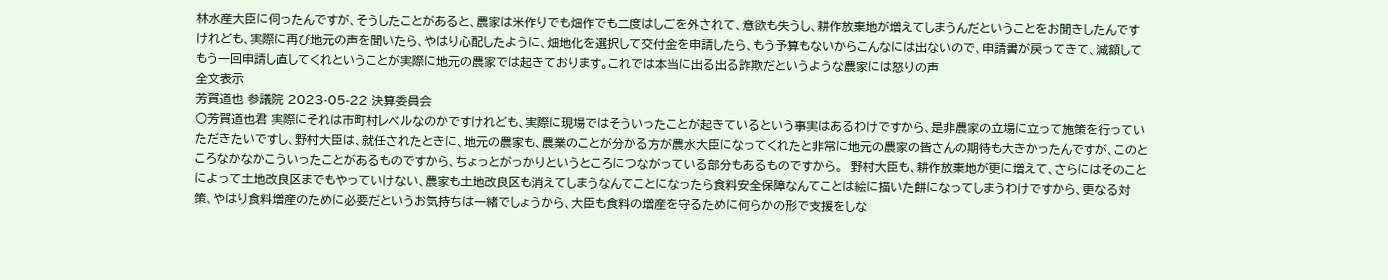林水産大臣に伺ったんですが、そうしたことがあると、農家は米作りでも畑作でも二度はしごを外されて、意欲も失うし、耕作放棄地が増えてしまうんだということをお聞きしたんですけれども、実際に再び地元の声を聞いたら、やはり心配したように、畑地化を選択して交付金を申請したら、もう予算もないからこんなには出ないので、申請書が戻ってきて、減額してもう一回申請し直してくれということが実際に地元の農家では起きております。これでは本当に出る出る詐欺だというような農家には怒りの声
全文表示
芳賀道也 参議院 2023-05-22 決算委員会
○芳賀道也君 実際にそれは市町村レベルなのかですけれども、実際に現場ではそういったことが起きているという事実はあるわけですから、是非農家の立場に立って施策を行っていただきたいですし、野村大臣は、就任されたときに、地元の農家も、農業のことが分かる方が農水大臣になってくれたと非常に地元の農家の皆さんの期待も大きかったんですが、このところなかなかこういったことがあるものですから、ちょっとがっかりというところにつながっている部分もあるものですから。  野村大臣も、耕作放棄地が更に増えて、さらにはそのことによって土地改良区までもやっていけない、農家も土地改良区も消えてしまうなんてことになったら食料安全保障なんてことは絵に描いた餅になってしまうわけですから、更なる対策、やはり食料増産のために必要だというお気持ちは一緒でしょうから、大臣も食料の増産を守るために何らかの形で支援をしな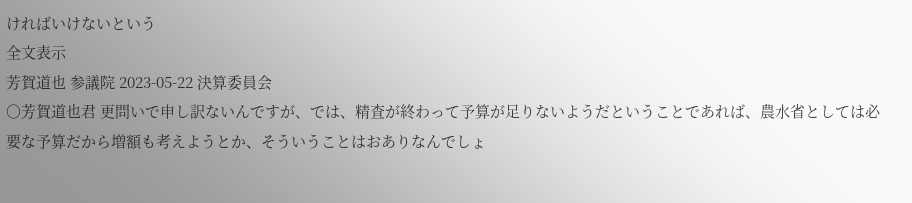ければいけないという
全文表示
芳賀道也 参議院 2023-05-22 決算委員会
○芳賀道也君 更問いで申し訳ないんですが、では、精査が終わって予算が足りないようだということであれば、農水省としては必要な予算だから増額も考えようとか、そういうことはおありなんでしょ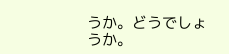うか。どうでしょうか。